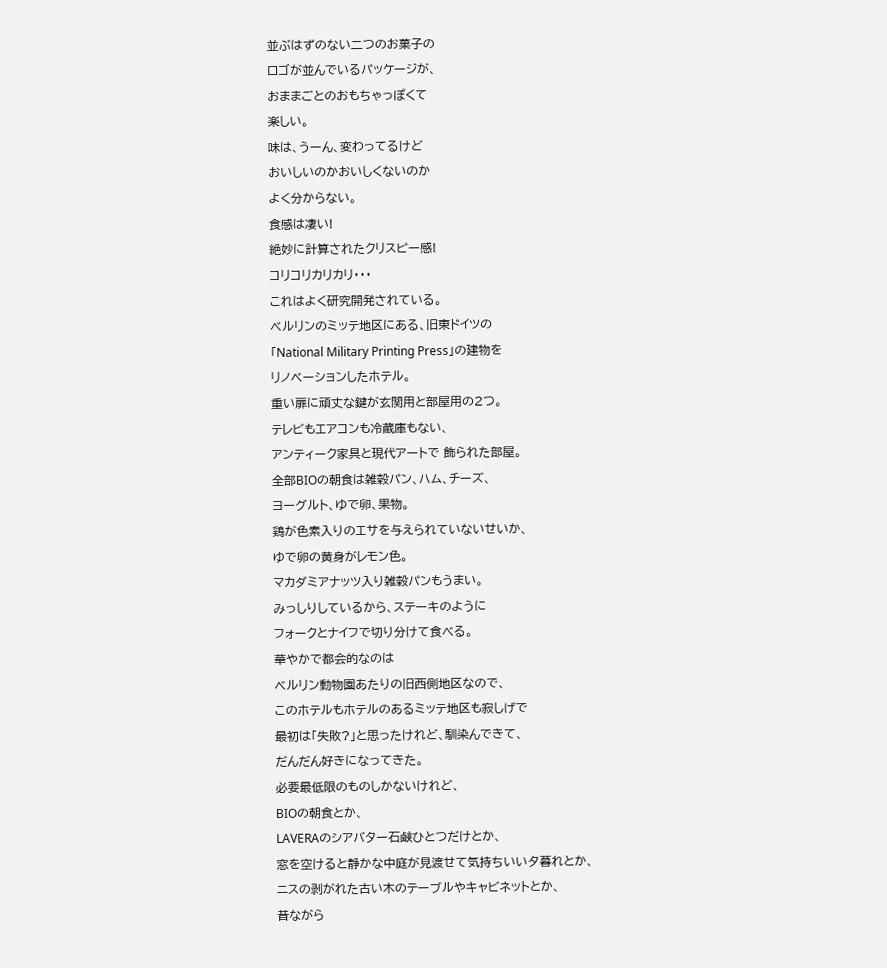並ぶはずのない二つのお菓子の
ロゴが並んでいるパッケージが、
おままごとのおもちゃっぽくて
楽しい。
味は、うーん、変わってるけど
おいしいのかおいしくないのか
よく分からない。
食感は凄い!
絶妙に計算されたクリスピー感!
コリコリカリカリ・・・
これはよく研究開発されている。
ベルリンのミッテ地区にある、旧東ドイツの
「National Military Printing Press」の建物を
リノベーションしたホテル。
重い扉に頑丈な鍵が玄関用と部屋用の2つ。
テレビもエアコンも冷蔵庫もない、
アンティーク家具と現代アートで 飾られた部屋。
全部BIOの朝食は雑穀パン、ハム、チーズ、
ヨーグルト、ゆで卵、果物。
鶏が色素入りのエサを与えられていないせいか、
ゆで卵の黄身がレモン色。
マカダミアナッツ入り雑穀パンもうまい。
みっしりしているから、ステーキのように
フォークとナイフで切り分けて食べる。
華やかで都会的なのは
ベルリン動物園あたりの旧西側地区なので、
このホテルもホテルのあるミッテ地区も寂しげで
最初は「失敗?」と思ったけれど、馴染んできて、
だんだん好きになってきた。
必要最低限のものしかないけれど、
BIOの朝食とか、
LAVERAのシアバター石鹸ひとつだけとか、
窓を空けると静かな中庭が見渡せて気持ちいい夕暮れとか、
ニスの剥がれた古い木のテーブルやキャビネットとか、
昔ながら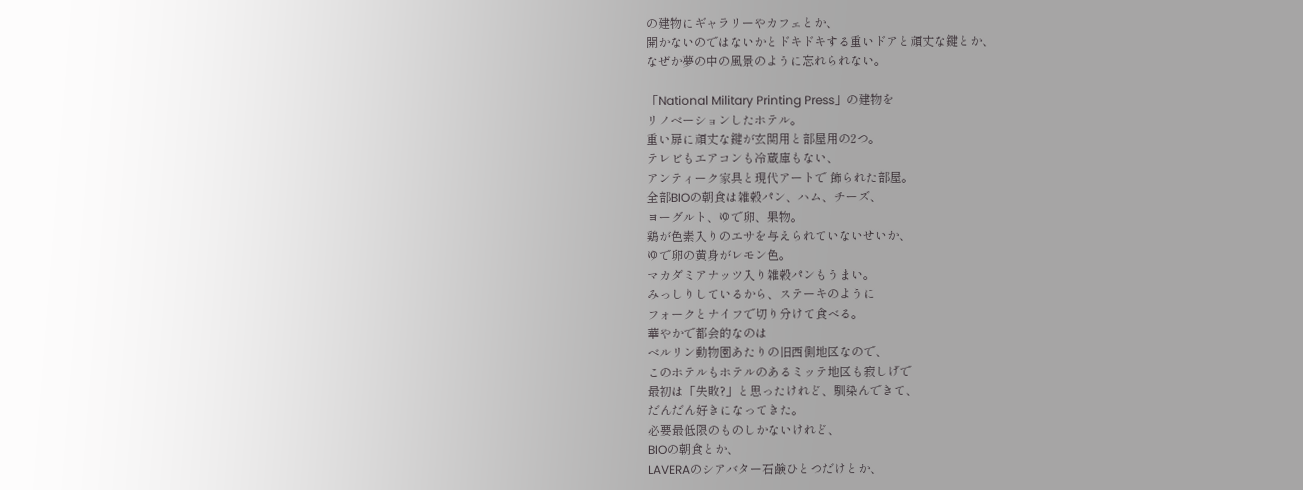の建物にギャラリーやカフェとか、
開かないのではないかとドキドキする重いドアと頑丈な鍵とか、
なぜか夢の中の風景のように忘れられない。

「National Military Printing Press」の建物を
リノベーションしたホテル。
重い扉に頑丈な鍵が玄関用と部屋用の2つ。
テレビもエアコンも冷蔵庫もない、
アンティーク家具と現代アートで 飾られた部屋。
全部BIOの朝食は雑穀パン、ハム、チーズ、
ヨーグルト、ゆで卵、果物。
鶏が色素入りのエサを与えられていないせいか、
ゆで卵の黄身がレモン色。
マカダミアナッツ入り雑穀パンもうまい。
みっしりしているから、ステーキのように
フォークとナイフで切り分けて食べる。
華やかで都会的なのは
ベルリン動物園あたりの旧西側地区なので、
このホテルもホテルのあるミッテ地区も寂しげで
最初は「失敗?」と思ったけれど、馴染んできて、
だんだん好きになってきた。
必要最低限のものしかないけれど、
BIOの朝食とか、
LAVERAのシアバター石鹸ひとつだけとか、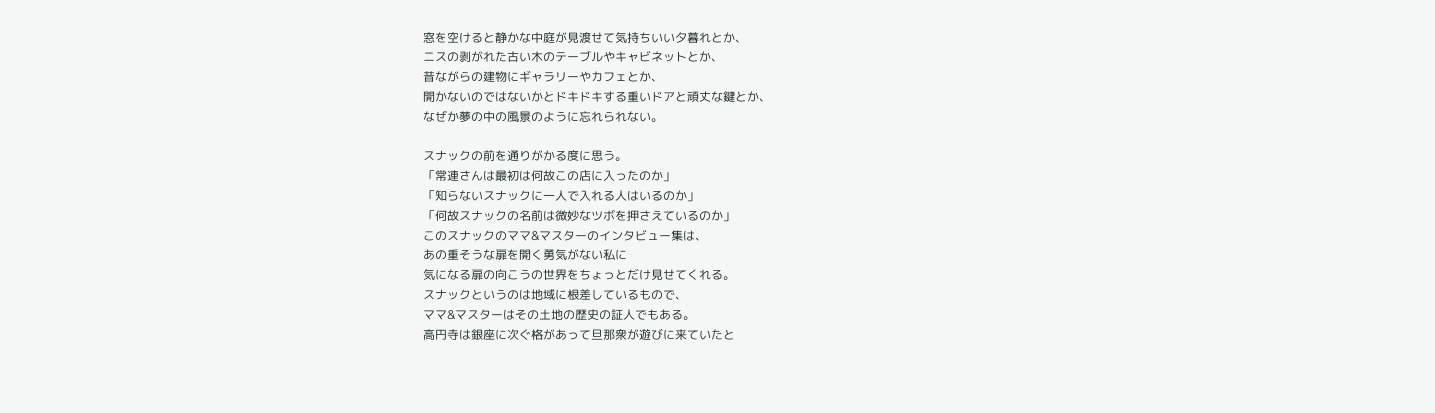窓を空けると静かな中庭が見渡せて気持ちいい夕暮れとか、
ニスの剥がれた古い木のテーブルやキャビネットとか、
昔ながらの建物にギャラリーやカフェとか、
開かないのではないかとドキドキする重いドアと頑丈な鍵とか、
なぜか夢の中の風景のように忘れられない。

スナックの前を通りがかる度に思う。
「常連さんは最初は何故この店に入ったのか」
「知らないスナックに一人で入れる人はいるのか」
「何故スナックの名前は微妙なツボを押さえているのか」
このスナックのママ&マスターのインタビュー集は、
あの重そうな扉を開く勇気がない私に
気になる扉の向こうの世界をちょっとだけ見せてくれる。
スナックというのは地域に根差しているもので、
ママ&マスターはその土地の歴史の証人でもある。
高円寺は銀座に次ぐ格があって旦那衆が遊びに来ていたと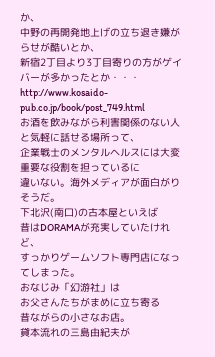か、
中野の再開発地上げの立ち退き嫌がらせが酷いとか、
新宿2丁目より3丁目寄りの方がゲイバーが多かったとか・・・
http://www.kosaido-pub.co.jp/book/post_749.html
お酒を飲みながら利害関係のない人と気軽に話せる場所って、
企業戦士のメンタルヘルスには大変重要な役割を担っているに
違いない。海外メディアが面白がりそうだ。
下北沢(南口)の古本屋といえば
昔はDORAMAが充実していたけれど、
すっかりゲームソフト専門店になってしまった。
おなじみ「幻游社」は
お父さんたちがまめに立ち寄る
昔ながらの小さなお店。
貸本流れの三島由紀夫が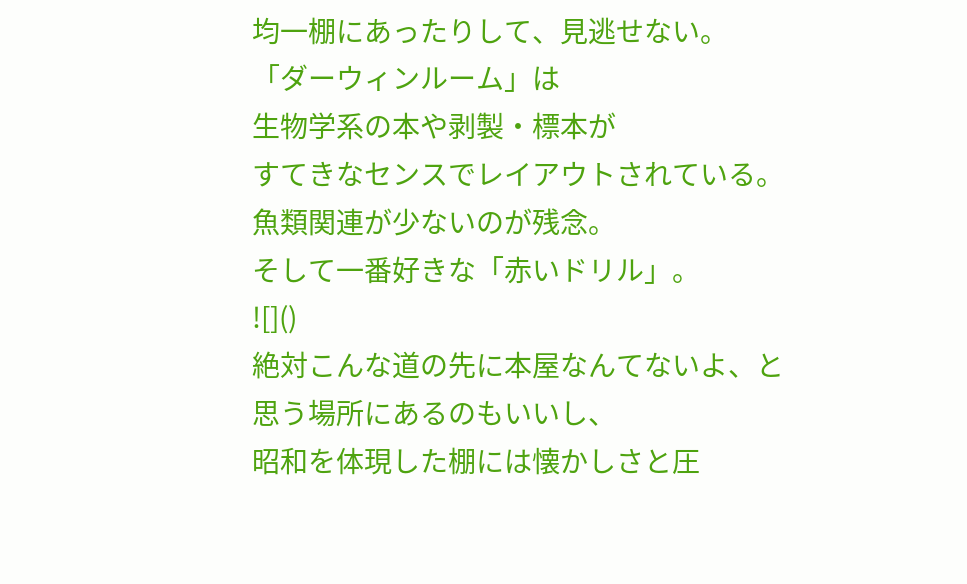均一棚にあったりして、見逃せない。
「ダーウィンルーム」は
生物学系の本や剥製・標本が
すてきなセンスでレイアウトされている。
魚類関連が少ないのが残念。
そして一番好きな「赤いドリル」。
![]()
絶対こんな道の先に本屋なんてないよ、と
思う場所にあるのもいいし、
昭和を体現した棚には懐かしさと圧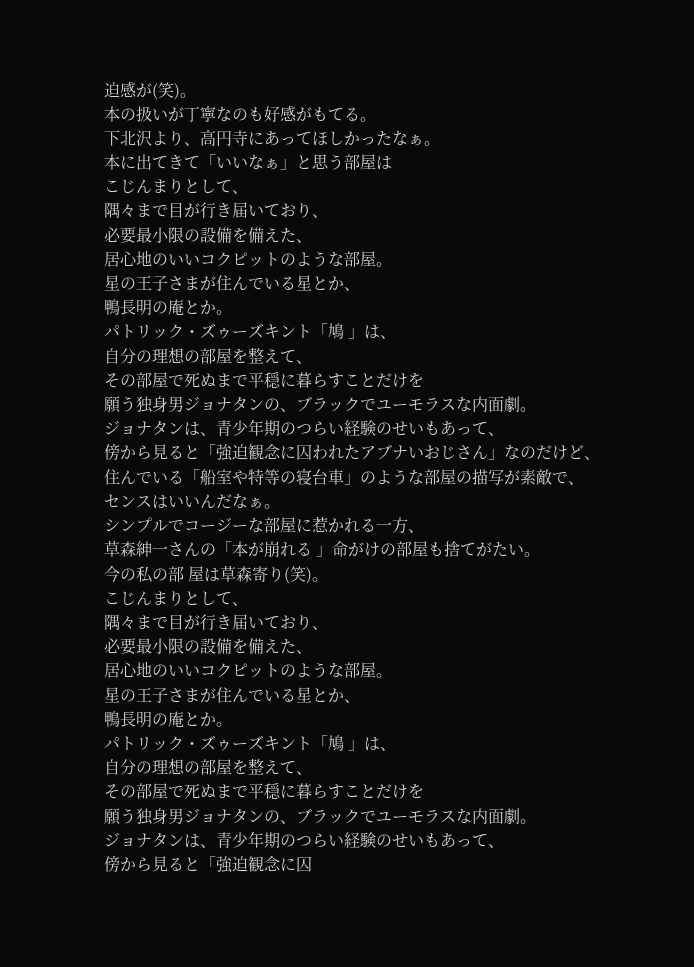迫感が(笑)。
本の扱いが丁寧なのも好感がもてる。
下北沢より、高円寺にあってほしかったなぁ。
本に出てきて「いいなぁ」と思う部屋は
こじんまりとして、
隅々まで目が行き届いており、
必要最小限の設備を備えた、
居心地のいいコクピットのような部屋。
星の王子さまが住んでいる星とか、
鴨長明の庵とか。
パトリック・ズゥーズキント「鳩 」は、
自分の理想の部屋を整えて、
その部屋で死ぬまで平穏に暮らすことだけを
願う独身男ジョナタンの、ブラックでユーモラスな内面劇。
ジョナタンは、青少年期のつらい経験のせいもあって、
傍から見ると「強迫観念に囚われたアブナいおじさん」なのだけど、
住んでいる「船室や特等の寝台車」のような部屋の描写が素敵で、
センスはいいんだなぁ。
シンプルでコージーな部屋に惹かれる一方、
草森紳一さんの「本が崩れる 」命がけの部屋も捨てがたい。
今の私の部 屋は草森寄り(笑)。
こじんまりとして、
隅々まで目が行き届いており、
必要最小限の設備を備えた、
居心地のいいコクピットのような部屋。
星の王子さまが住んでいる星とか、
鴨長明の庵とか。
パトリック・ズゥーズキント「鳩 」は、
自分の理想の部屋を整えて、
その部屋で死ぬまで平穏に暮らすことだけを
願う独身男ジョナタンの、ブラックでユーモラスな内面劇。
ジョナタンは、青少年期のつらい経験のせいもあって、
傍から見ると「強迫観念に囚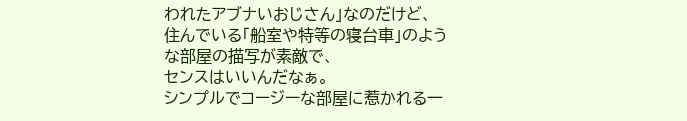われたアブナいおじさん」なのだけど、
住んでいる「船室や特等の寝台車」のような部屋の描写が素敵で、
センスはいいんだなぁ。
シンプルでコージーな部屋に惹かれる一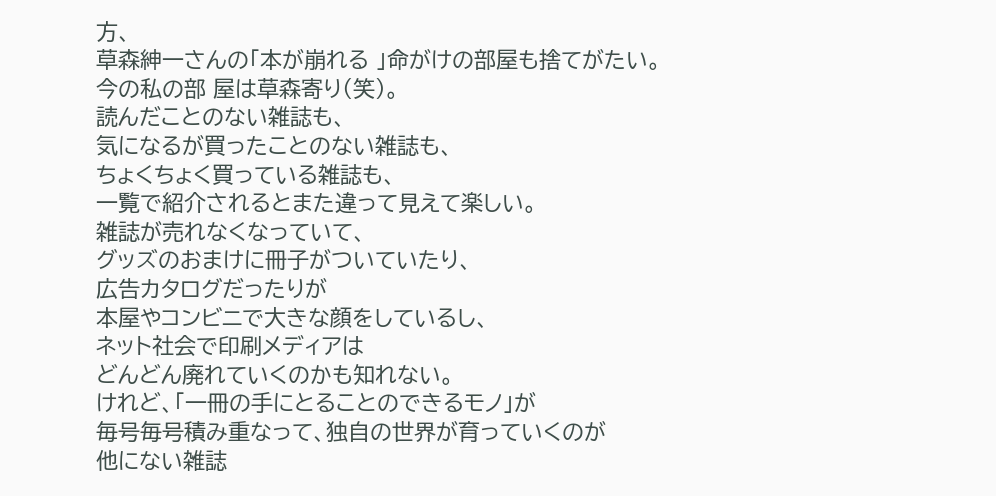方、
草森紳一さんの「本が崩れる 」命がけの部屋も捨てがたい。
今の私の部 屋は草森寄り(笑)。
読んだことのない雑誌も、
気になるが買ったことのない雑誌も、
ちょくちょく買っている雑誌も、
一覧で紹介されるとまた違って見えて楽しい。
雑誌が売れなくなっていて、
グッズのおまけに冊子がついていたり、
広告カタログだったりが
本屋やコンビニで大きな顔をしているし、
ネット社会で印刷メディアは
どんどん廃れていくのかも知れない。
けれど、「一冊の手にとることのできるモノ」が
毎号毎号積み重なって、独自の世界が育っていくのが
他にない雑誌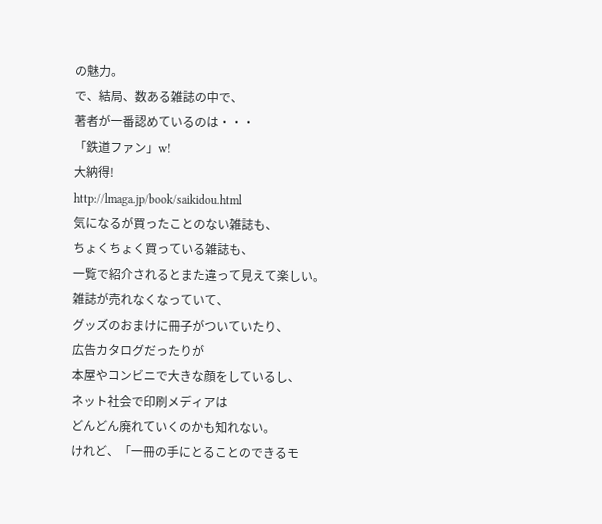の魅力。
で、結局、数ある雑誌の中で、
著者が一番認めているのは・・・
「鉄道ファン」w!
大納得!
http://lmaga.jp/book/saikidou.html
気になるが買ったことのない雑誌も、
ちょくちょく買っている雑誌も、
一覧で紹介されるとまた違って見えて楽しい。
雑誌が売れなくなっていて、
グッズのおまけに冊子がついていたり、
広告カタログだったりが
本屋やコンビニで大きな顔をしているし、
ネット社会で印刷メディアは
どんどん廃れていくのかも知れない。
けれど、「一冊の手にとることのできるモ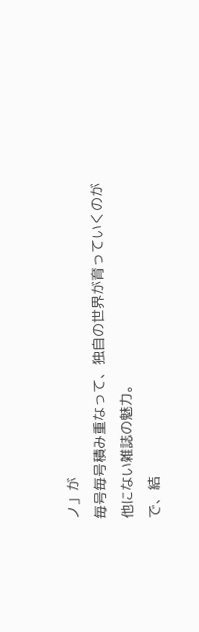ノ」が
毎号毎号積み重なって、独自の世界が育っていくのが
他にない雑誌の魅力。
で、結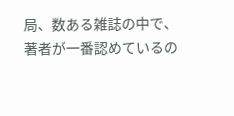局、数ある雑誌の中で、
著者が一番認めているの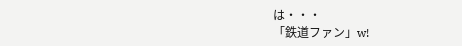は・・・
「鉄道ファン」w!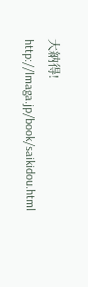大納得!
http://lmaga.jp/book/saikidou.html